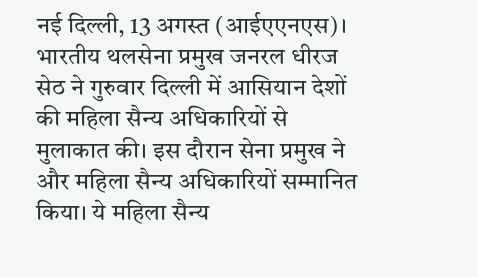नई दिल्ली, 13 अगस्त (आईएएनएस)। भारतीय थलसेना प्रमुख जनरल धीरज सेठ ने गुरुवार दिल्ली में आसियान देशों की महिला सैन्य अधिकारियों से मुलाकात की। इस दौरान सेना प्रमुख ने और महिला सैन्य अधिकारियों सम्मानित किया। ये महिला सैन्य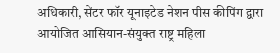अधिकारी, सेंटर फॉर यूनाइटेड नेशन पीस कीपिंग द्वारा आयोजित आसियान-संयुक्त राष्ट्र महिला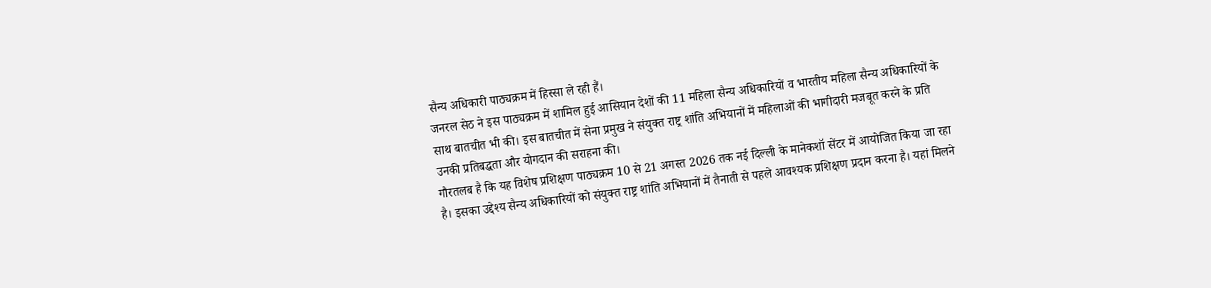सैन्य अधिकारी पाठ्यक्रम में हिस्सा ले रही हैं।
जनरल सेठ ने इस पाठ्यक्रम में शामिल हुई आसियान देशों की 11 महिला सैन्य अधिकारियों व भारतीय महिला सैन्य अधिकारियों के साथ बातचीत भी की। इस बातचीत में सेना प्रमुख ने संयुक्त राष्ट्र शांति अभियानों में महिलाओं की भागीदारी मजबूत करने के प्रति उनकी प्रतिबद्धता और योगदान की सराहना की।
गौरतलब है कि यह विशेष प्रशिक्षण पाठ्यक्रम 10 से 21 अगस्त 2026 तक नई दिल्ली के मानेकशॉ सेंटर में आयोजित किया जा रहा है। इसका उद्देश्य सैन्य अधिकारियों को संयुक्त राष्ट्र शांति अभियानों में तैनाती से पहले आवश्यक प्रशिक्षण प्रदान करना है। यहां मिलने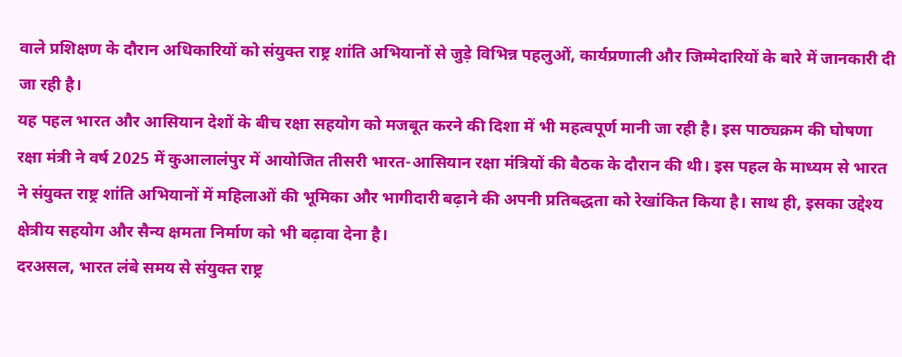वाले प्रशिक्षण के दौरान अधिकारियों को संयुक्त राष्ट्र शांति अभियानों से जुड़े विभिन्न पहलुओं, कार्यप्रणाली और जिम्मेदारियों के बारे में जानकारी दी जा रही है।
यह पहल भारत और आसियान देशों के बीच रक्षा सहयोग को मजबूत करने की दिशा में भी महत्वपूर्ण मानी जा रही है। इस पाठ्यक्रम की घोषणा रक्षा मंत्री ने वर्ष 2025 में कुआलालंपुर में आयोजित तीसरी भारत-आसियान रक्षा मंत्रियों की बैठक के दौरान की थी। इस पहल के माध्यम से भारत ने संयुक्त राष्ट्र शांति अभियानों में महिलाओं की भूमिका और भागीदारी बढ़ाने की अपनी प्रतिबद्धता को रेखांकित किया है। साथ ही, इसका उद्देश्य क्षेत्रीय सहयोग और सैन्य क्षमता निर्माण को भी बढ़ावा देना है।
दरअसल, भारत लंबे समय से संयुक्त राष्ट्र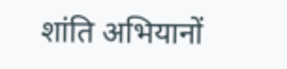शांति अभियानों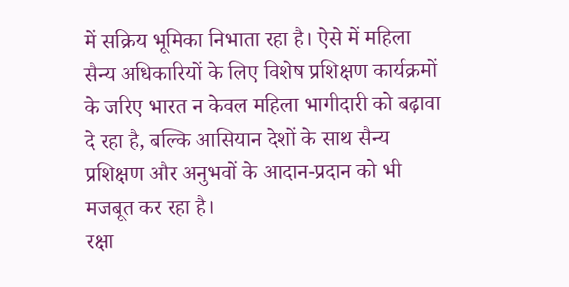में सक्रिय भूमिका निभाता रहा है। ऐसे में महिला सैन्य अधिकारियों के लिए विशेष प्रशिक्षण कार्यक्रमों के जरिए भारत न केवल महिला भागीदारी को बढ़ावा दे रहा है, बल्कि आसियान देशों के साथ सैन्य प्रशिक्षण और अनुभवों के आदान-प्रदान को भी मजबूत कर रहा है।
रक्षा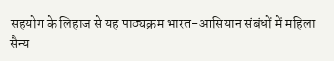सहयोग के लिहाज से यह पाठ्यक्रम भारत-आसियान संबंधों में महिला सैन्य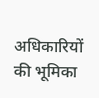अधिकारियों की भूमिका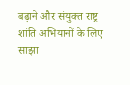बढ़ाने और संयुक्त राष्ट्र शांति अभियानों के लिए साझा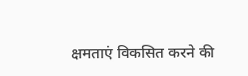क्षमताएं विकसित करने की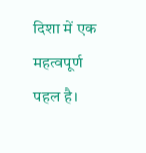दिशा में एक महत्वपूर्ण पहल है।